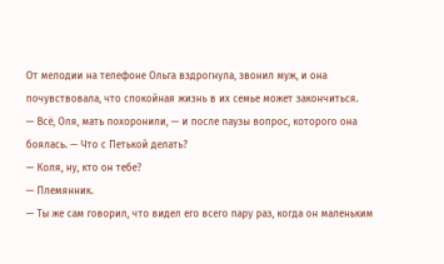От мелодии на телефоне Ольга вздрогнула, звонил муж, и она почувствовала, что спокойная жизнь в их семье может закончиться.
— Всё, Оля, мать похоронили, — и после паузы вопрос, которого она боялась. — Что с Петькой делать?
— Коля, ну, кто он тебе?
— Племянник.
— Ты же сам говорил, что видел его всего пару раз, когда он маленьким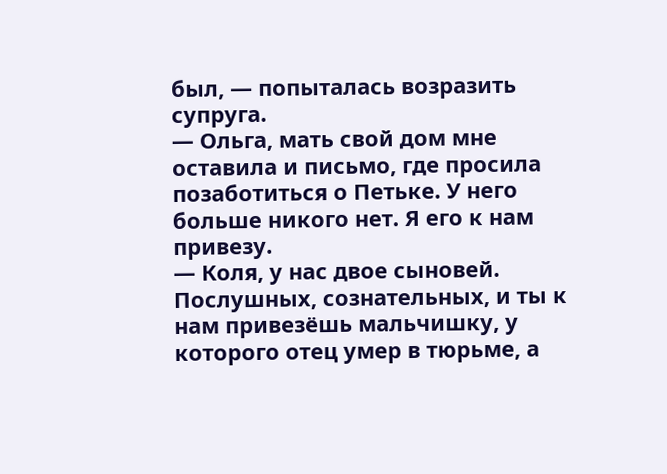был, — попыталась возразить супруга.
— Ольга, мать свой дом мне оставила и письмо, где просила позаботиться о Петьке. У него больше никого нет. Я его к нам привезу.
— Коля, у нас двое сыновей. Послушных, сознательных, и ты к нам привезёшь мальчишку, у которого отец умер в тюрьме, а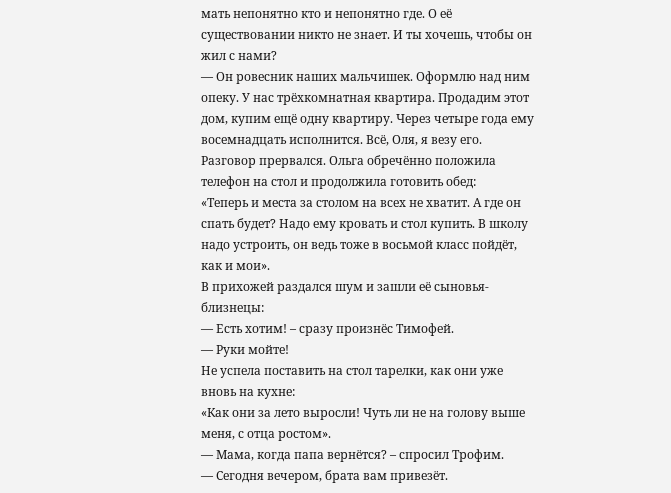мать непонятно кто и непонятно где. О её существовании никто не знает. И ты хочешь, чтобы он жил с нами?
— Он ровесник наших мальчишек. Оформлю над ним опеку. У нас трёхкомнатная квартира. Продадим этот дом, купим ещё одну квартиру. Через четыре года ему восемнадцать исполнится. Всё, Оля, я везу его.
Разговор прервался. Ольга обречённо положила телефон на стол и продолжила готовить обед:
«Теперь и места за столом на всех не хватит. А где он спать будет? Надо ему кровать и стол купить. В школу надо устроить, он ведь тоже в восьмой класс пойдёт, как и мои».
В прихожей раздался шум и зашли её сыновья-близнецы:
— Есть хотим! – сразу произнёс Тимофей.
— Руки мойте!
Не успела поставить на стол тарелки, как они уже вновь на кухне:
«Как они за лето выросли! Чуть ли не на голову выше меня, с отца ростом».
— Мама, когда папа вернётся? – спросил Трофим.
— Сегодня вечером, брата вам привезёт.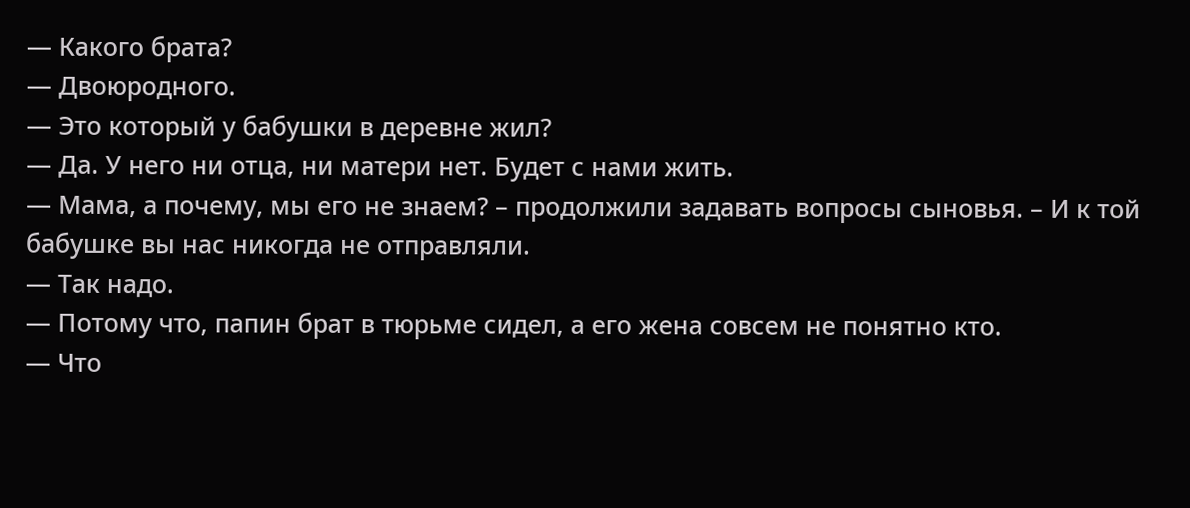— Какого брата?
— Двоюродного.
— Это который у бабушки в деревне жил?
— Да. У него ни отца, ни матери нет. Будет с нами жить.
— Мама, а почему, мы его не знаем? – продолжили задавать вопросы сыновья. – И к той бабушке вы нас никогда не отправляли.
— Так надо.
— Потому что, папин брат в тюрьме сидел, а его жена совсем не понятно кто.
— Что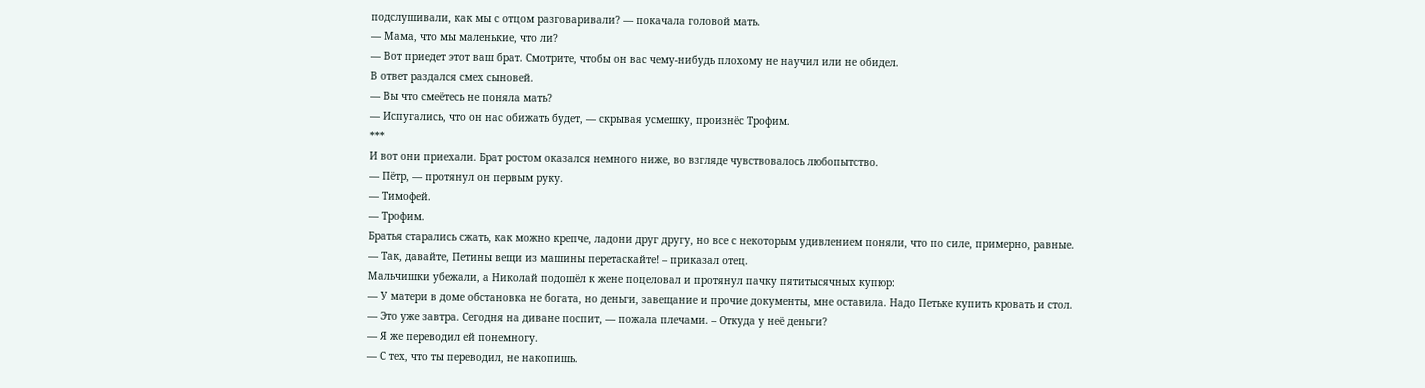подслушивали, как мы с отцом разговаривали? — покачала головой мать.
— Мама, что мы маленькие, что ли?
— Вот приедет этот ваш брат. Смотрите, чтобы он вас чему-нибудь плохому не научил или не обидел.
В ответ раздался смех сыновей.
— Вы что смеётесь не поняла мать?
— Испугались, что он нас обижать будет, — скрывая усмешку, произнёс Трофим.
***
И вот они приехали. Брат ростом оказался немного ниже, во взгляде чувствовалось любопытство.
— Пётр, — протянул он первым руку.
— Тимофей.
— Трофим.
Братья старались сжать, как можно крепче, ладони друг другу, но все с некоторым удивлением поняли, что по силе, примерно, равные.
— Так, давайте, Петины вещи из машины перетаскайте! – приказал отец.
Мальчишки убежали, а Николай подошёл к жене поцеловал и протянул пачку пятитысячных купюр:
— У матери в доме обстановка не богата, но деньги, завещание и прочие документы, мне оставила. Надо Петьке купить кровать и стол.
— Это уже завтра. Сегодня на диване поспит, — пожала плечами. – Откуда у неё деньги?
— Я же переводил ей понемногу.
— С тех, что ты переводил, не накопишь.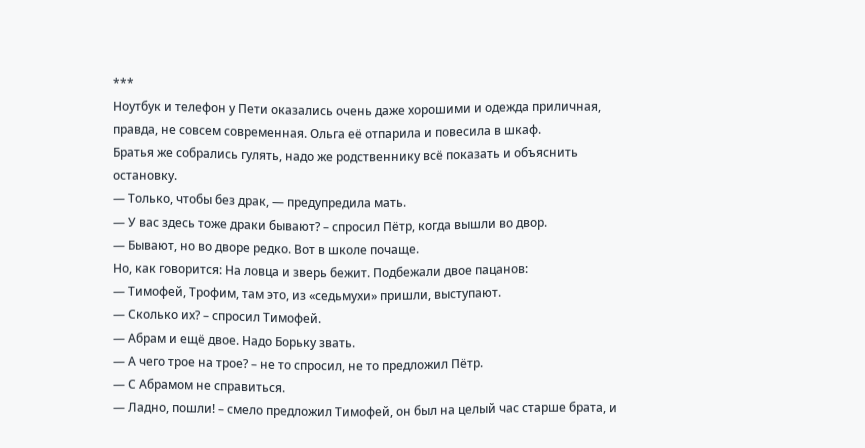***
Ноутбук и телефон у Пети оказались очень даже хорошими и одежда приличная, правда, не совсем современная. Ольга её отпарила и повесила в шкаф.
Братья же собрались гулять, надо же родственнику всё показать и объяснить остановку.
— Только, чтобы без драк, — предупредила мать.
— У вас здесь тоже драки бывают? – спросил Пётр, когда вышли во двор.
— Бывают, но во дворе редко. Вот в школе почаще.
Но, как говорится: На ловца и зверь бежит. Подбежали двое пацанов:
— Тимофей, Трофим, там это, из «седьмухи» пришли, выступают.
— Сколько их? – спросил Тимофей.
— Абрам и ещё двое. Надо Борьку звать.
— А чего трое на трое? – не то спросил, не то предложил Пётр.
— С Абрамом не справиться.
— Ладно, пошли! – смело предложил Тимофей, он был на целый час старше брата, и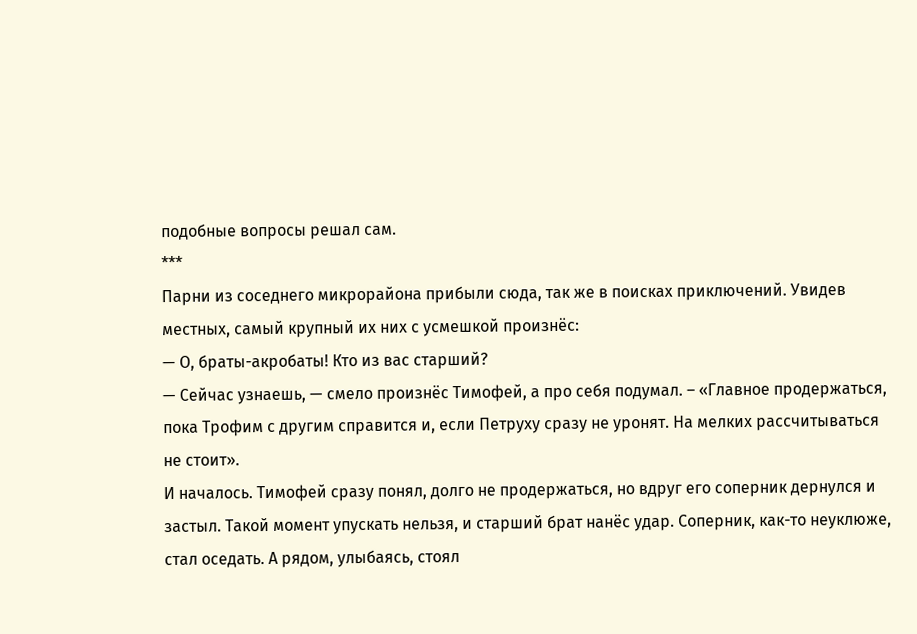подобные вопросы решал сам.
***
Парни из соседнего микрорайона прибыли сюда, так же в поисках приключений. Увидев местных, самый крупный их них с усмешкой произнёс:
— О, браты-акробаты! Кто из вас старший?
— Сейчас узнаешь, — смело произнёс Тимофей, а про себя подумал. – «Главное продержаться, пока Трофим с другим справится и, если Петруху сразу не уронят. На мелких рассчитываться не стоит».
И началось. Тимофей сразу понял, долго не продержаться, но вдруг его соперник дернулся и застыл. Такой момент упускать нельзя, и старший брат нанёс удар. Соперник, как-то неуклюже, стал оседать. А рядом, улыбаясь, стоял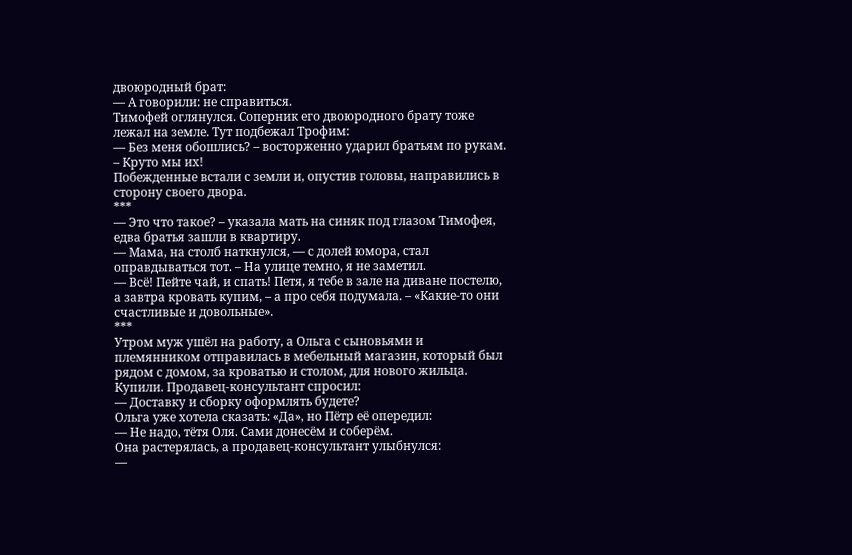двоюродный брат:
— А говорили: не справиться.
Тимофей оглянулся. Соперник его двоюродного брату тоже лежал на земле. Тут подбежал Трофим:
— Без меня обошлись? – восторженно ударил братьям по рукам. – Круто мы их!
Побежденные встали с земли и, опустив головы, направились в сторону своего двора.
***
— Это что такое? – указала мать на синяк под глазом Тимофея, едва братья зашли в квартиру.
— Мама, на столб наткнулся, — с долей юмора, стал оправдываться тот. – На улице темно, я не заметил.
— Всё! Пейте чай, и спать! Петя, я тебе в зале на диване постелю, а завтра кровать купим, – а про себя подумала. – «Какие-то они счастливые и довольные».
***
Утром муж ушёл на работу, а Ольга с сыновьями и племянником отправилась в мебельный магазин, который был рядом с домом, за кроватью и столом, для нового жильца.
Купили. Продавец-консультант спросил:
— Доставку и сборку оформлять будете?
Ольга уже хотела сказать: «Да», но Пётр её опередил:
— Не надо, тётя Оля. Сами донесём и соберём.
Она растерялась, а продавец-консультант улыбнулся:
—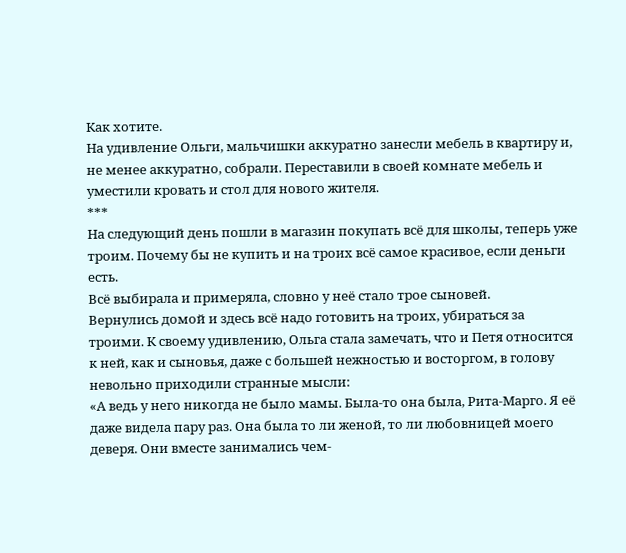Как хотите.
На удивление Ольги, мальчишки аккуратно занесли мебель в квартиру и, не менее аккуратно, собрали. Переставили в своей комнате мебель и уместили кровать и стол для нового жителя.
***
На следующий день пошли в магазин покупать всё для школы, теперь уже троим. Почему бы не купить и на троих всё самое красивое, если деньги есть.
Всё выбирала и примеряла, словно у неё стало трое сыновей.
Вернулись домой и здесь всё надо готовить на троих, убираться за троими. К своему удивлению, Ольга стала замечать, что и Петя относится к ней, как и сыновья, даже с большей нежностью и восторгом, в голову невольно приходили странные мысли:
«А ведь у него никогда не было мамы. Была-то она была, Рита-Марго. Я её даже видела пару раз. Она была то ли женой, то ли любовницей моего деверя. Они вместе занимались чем-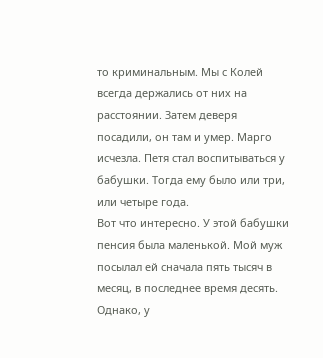то криминальным. Мы с Колей всегда держались от них на расстоянии. Затем деверя посадили, он там и умер. Марго исчезла. Петя стал воспитываться у бабушки. Тогда ему было или три, или четыре года.
Вот что интересно. У этой бабушки пенсия была маленькой. Мой муж посылал ей сначала пять тысяч в месяц, в последнее время десять. Однако, у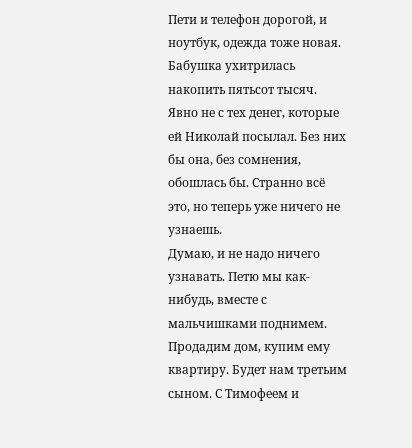Пети и телефон дорогой, и ноутбук, одежда тоже новая. Бабушка ухитрилась накопить пятьсот тысяч. Явно не с тех денег, которые ей Николай посылал. Без них бы она, без сомнения, обошлась бы. Странно всё это, но теперь уже ничего не узнаешь.
Думаю, и не надо ничего узнавать. Петю мы как-нибудь, вместе с мальчишками поднимем. Продадим дом, купим ему квартиру. Будет нам третьим сыном. С Тимофеем и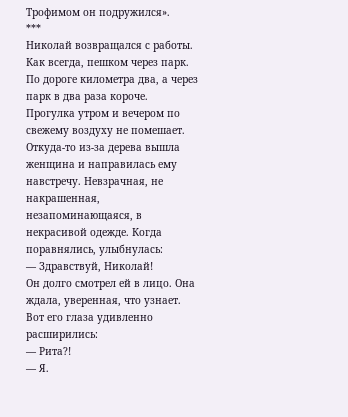Трофимом он подружился».
***
Николай возвращался с работы. Как всегда, пешком через парк. По дороге километра два, а через парк в два раза короче. Прогулка утром и вечером по свежему воздуху не помешает.
Откуда-то из-за дерева вышла женщина и направилась ему навстречу. Невзрачная, не накрашенная, незапоминающаяся, в некрасивой одежде. Когда поравнялись, улыбнулась:
— Здравствуй, Николай!
Он долго смотрел ей в лицо. Она ждала, уверенная, что узнает. Вот его глаза удивленно расширились:
— Рита?!
— Я.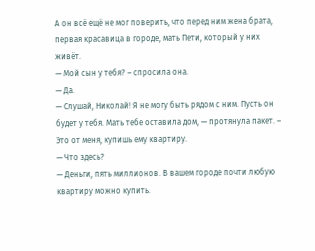А он всё ещё не мог поверить, что перед ним жена брата, первая красавица в городе, мать Пети, который у них живёт.
— Мой сын у тебя? – спросила она.
— Да.
— Слушай, Николай! Я не могу быть рядом с ним. Пусть он будет у тебя. Мать тебе оставила дом, — протянула пакет. – Это от меня, купишь ему квартиру.
— Что здесь?
— Деньги, пять миллионов. В вашем городе почти любую квартиру можно купить.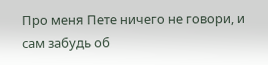Про меня Пете ничего не говори, и сам забудь об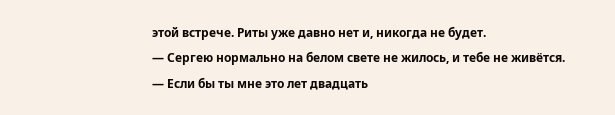этой встрече. Риты уже давно нет и, никогда не будет.
— Сергею нормально на белом свете не жилось, и тебе не живётся.
— Если бы ты мне это лет двадцать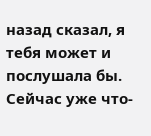назад сказал, я тебя может и послушала бы. Сейчас уже что-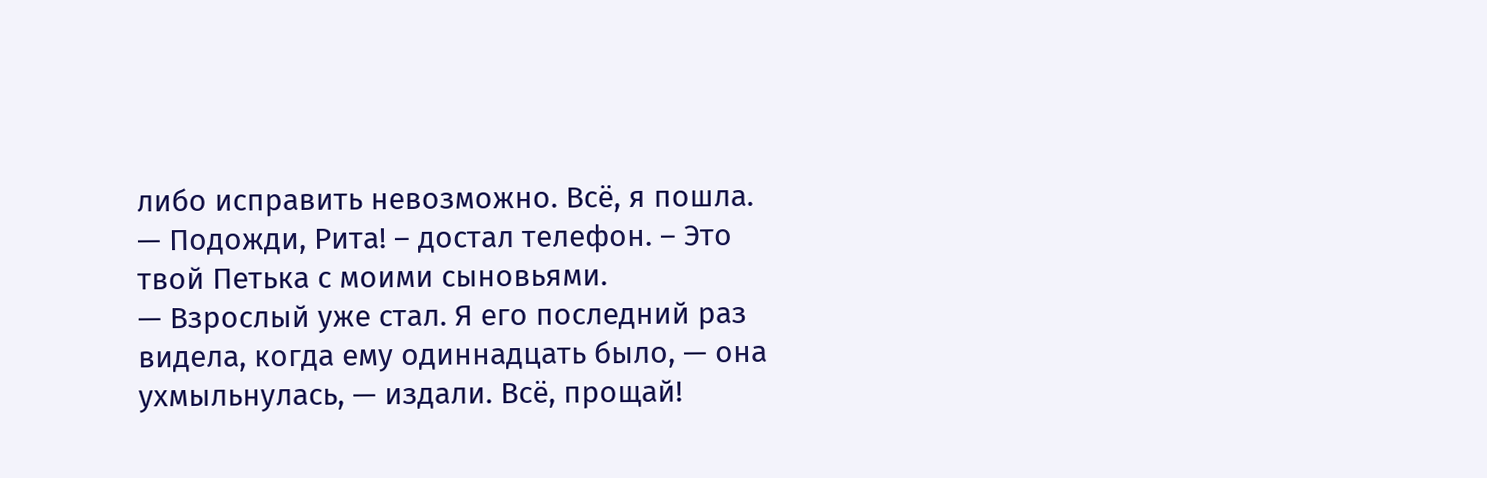либо исправить невозможно. Всё, я пошла.
— Подожди, Рита! – достал телефон. – Это твой Петька с моими сыновьями.
— Взрослый уже стал. Я его последний раз видела, когда ему одиннадцать было, — она ухмыльнулась, — издали. Всё, прощай!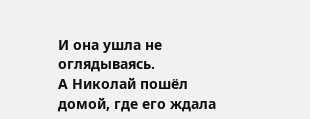И она ушла не оглядываясь.
А Николай пошёл домой, где его ждала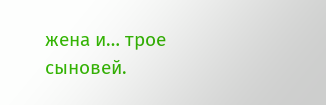жена и… трое сыновей.